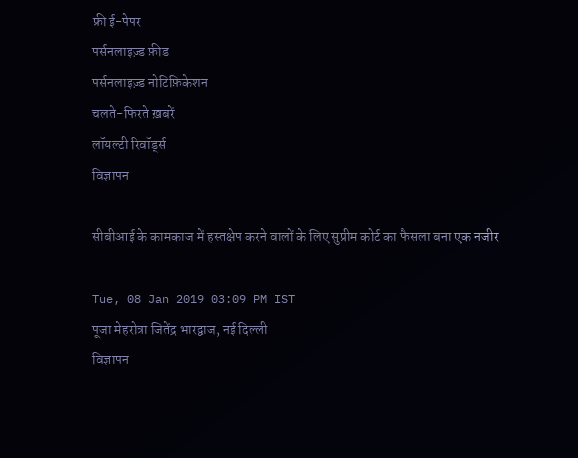फ्री ई-पेपर
पर्सनलाइज़्ड फ़ीड
पर्सनलाइज़्ड नोटिफ़िकेशन
चलते-फिरते ख़बरें
लॉयल्टी रिवॉर्ड्स
विज्ञापन

सीबीआई के कामकाज में हस्तक्षेप करने वालों के लिए सुप्रीम कोर्ट का फैसला बना एक नजीर

Tue, 08 Jan 2019 03:09 PM IST
पूजा मेहरोत्रा जितेंद्र भारद्वाज, नई दिल्ली
विज्ञापन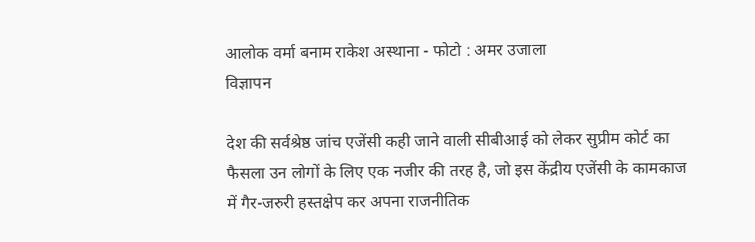आलोक वर्मा बनाम राकेश अस्थाना - फोटो : अमर उजाला
विज्ञापन

देश की सर्वश्रेष्ठ जांच एजेंसी कही जाने वाली सीबीआई को लेकर सुप्रीम कोर्ट का फैसला उन लोगों के लिए एक नजीर की तरह है, जो इस केंद्रीय एजेंसी के कामकाज में गैर-जरुरी हस्तक्षेप कर अपना राजनीतिक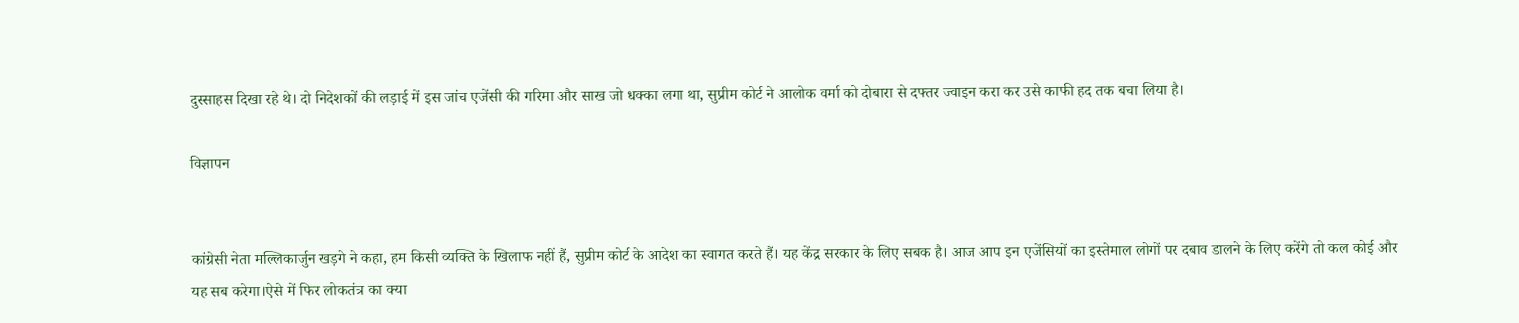दुस्साहस दिखा रहे थे। दो निदेशकों की लड़ाई में इस जांच एजेंसी की गरिमा और साख जो धक्का लगा था, सुप्रीम कोर्ट ने आलोक वर्मा को दोबारा से दफ्तर ज्वाइन करा कर उसे काफी हद तक बचा लिया है।

विज्ञापन


कांग्रेसी नेता मल्लिकार्जुन खड़गे ने कहा, हम किसी व्यक्ति के खिलाफ नहीं हैं, सुप्रीम कोर्ट के आदेश का स्वागत करते हैं। यह केंद्र सरकार के लिए सबक है। आज आप इन एजेंसियों का इस्तेमाल लोगों पर दबाव डालने के लिए करेंगे तो कल कोई और यह सब करेगा।ऐसे में फिर लोकतंत्र का क्या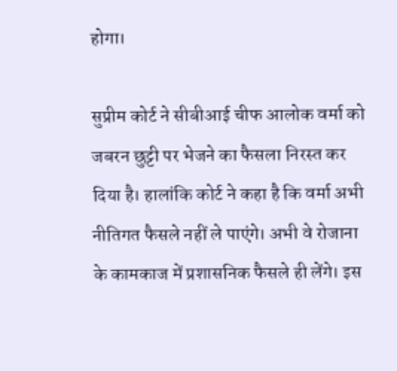होगा।

सुप्रीम कोर्ट ने सीबीआई चीफ आलोक वर्मा को जबरन छुट्टी पर भेजने का फैसला निरस्त कर दिया है। हालांकि कोर्ट ने कहा है कि वर्मा अभी नीतिगत फैसले नहीं ले पाएंगे। अभी वे रोजाना के कामकाज में प्रशासनिक फैसले ही लेंगे। इस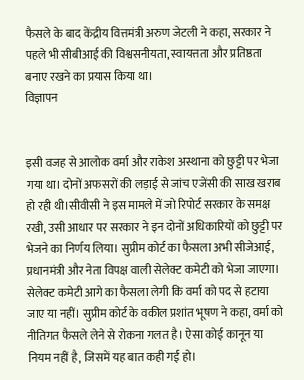फैसले के बाद केंद्रीय वित्तमंत्री अरुण जेटली ने कहा, सरकार ने पहले भी सीबीआई की विश्वसनीयता, स्वायत्तता और प्रतिष्ठता बनाए रखने का प्रयास किया था।
विज्ञापन


इसी वजह से आलोक वर्मा और राकेश अस्थाना को छुट्टी पर भेजा गया था। दोनों अफसरों की लड़ाई से जांच एजेंसी की साख खराब हो रही थी।सीवीसी ने इस मामले में जो रिपोर्ट सरकार के समक्ष रखी, उसी आधार पर सरकार ने इन दोनों अधिकारियों को छुट्टी पर भेजने का निर्णय लिया। सुप्रीम कोर्ट का फैसला अभी सीजेआई, प्रधानमंत्री और नेता विपक्ष वाली सेलेक्ट कमेटी को भेजा जाएगा। सेलेक्ट कमेटी आगे का फैसला लेगी कि वर्मा को पद से हटाया जाए या नहीं। सुप्रीम कोर्ट के वकील प्रशांत भूषण ने कहा, वर्मा को नीतिगत फैसले लेने से रोकना गलत है। ऐसा कोई कानून या नियम नहीं है, जिसमें यह बात कही गई हो।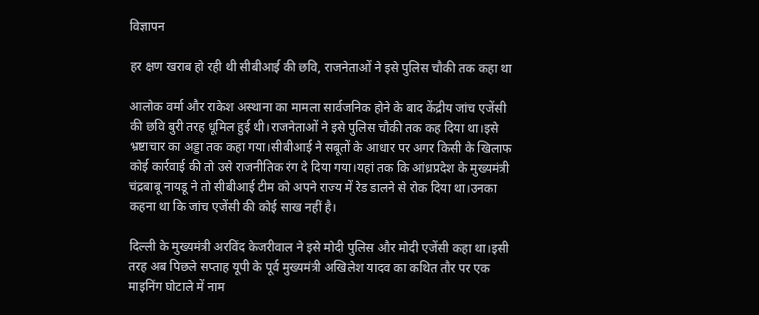विज्ञापन

हर क्षण खराब हो रही थी सीबीआई की छवि, राजनेताओं ने इसे पुलिस चौकी तक कहा था

आलोक वर्मा और राकेश अस्थाना का मामला सार्वजनिक होने के बाद केंद्रीय जांच एजेंसी की छवि बुरी तरह धूमिल हुई थी।राजनेताओं ने इसे पुलिस चौकी तक कह दिया था।इसे भ्रष्टाचार का अड्डा तक कहा गया।सीबीआई ने सबूतों के आधार पर अगर किसी के खिलाफ कोई कार्रवाई की तो उसे राजनीतिक रंग दे दिया गया।यहां तक कि आंध्रप्रदेश के मुख्यमंत्री चंद्रबाबू नायडू ने तो सीबीआई टीम को अपने राज्य में रेड डालने से रोक दिया था।उनका कहना था कि जांच एजेंसी की कोई साख नहीं है।

दिल्ली के मुख्यमंत्री अरविंद केजरीवाल ने इसे मोदी पुलिस और मोदी एजेंसी कहा था।इसी तरह अब पिछले सप्ताह यूपी के पूर्व मुख्यमंत्री अखिलेश यादव का कथित तौर पर एक माइनिंग घोटाले में नाम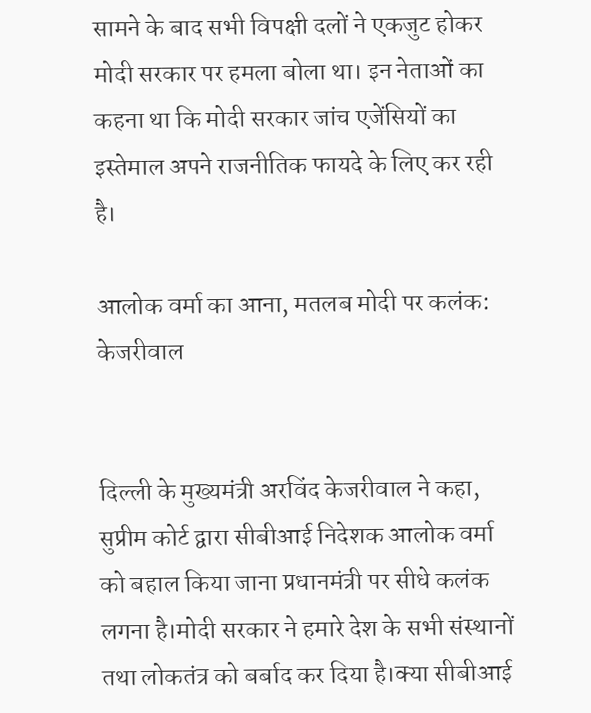सामने के बाद सभी विपक्षी दलों ने एकजुट होकर मोदी सरकार पर हमला बोला था। इन नेताओं का कहना था कि मोदी सरकार जांच एजेंसियों का इस्तेमाल अपने राजनीतिक फायदे के लिए कर रही है।

आलोक वर्मा का आना, मतलब मोदी पर कलंक: केजरीवाल


दिल्ली के मुख्यमंत्री अरविंद केजरीवाल ने कहा, सुप्रीम कोर्ट द्वारा सीबीआई निदेशक आलोक वर्मा को बहाल किया जाना प्रधानमंत्री पर सीधे कलंक लगना है।मोदी सरकार ने हमारे देश के सभी संस्थानों तथा लोकतंत्र को बर्बाद कर दिया है।क्या सीबीआई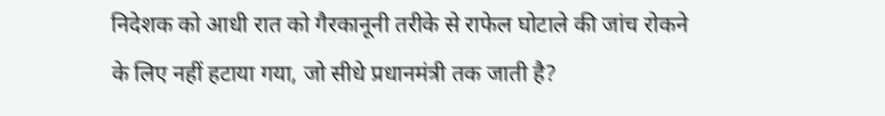निदेशक को आधी रात को गैरकानूनी तरीके से राफेल घोटाले की जांच रोकने के लिए नहीं हटाया गया, जो सीधे प्रधानमंत्री तक जाती है?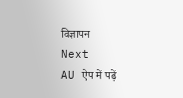विज्ञापन
Next
AU ऐप में पढ़ें